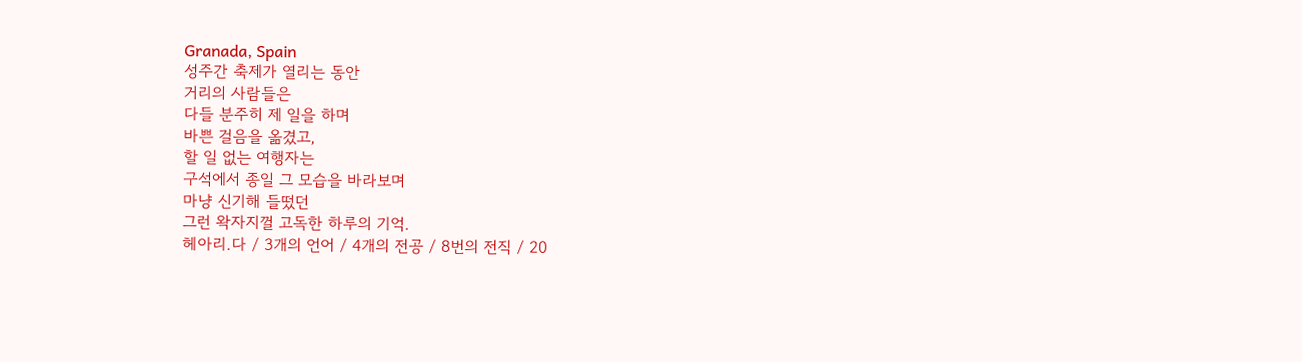Granada, Spain
성주간 축제가 열리는 동안
거리의 사람들은
다들 분주히 제 일을 하며
바쁜 걸음을 옮겼고,
할 일 없는 여행자는
구석에서 종일 그 모습을 바라보며
마냥 신기해 들떴던
그런 왁자지껄 고독한 하루의 기억.
헤아리.다 / 3개의 언어 / 4개의 전공 / 8번의 전직 / 20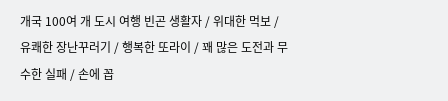개국 100여 개 도시 여행 빈곤 생활자 / 위대한 먹보 / 유쾌한 장난꾸러기 / 행복한 또라이 / 꽤 많은 도전과 무수한 실패 / 손에 꼽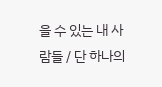을 수 있는 내 사람들 / 단 하나의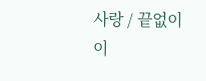사랑 / 끝없이 이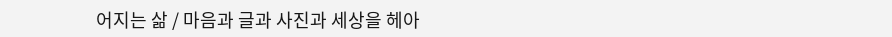어지는 삶 / 마음과 글과 사진과 세상을 헤아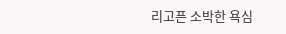리고픈 소박한 욕심